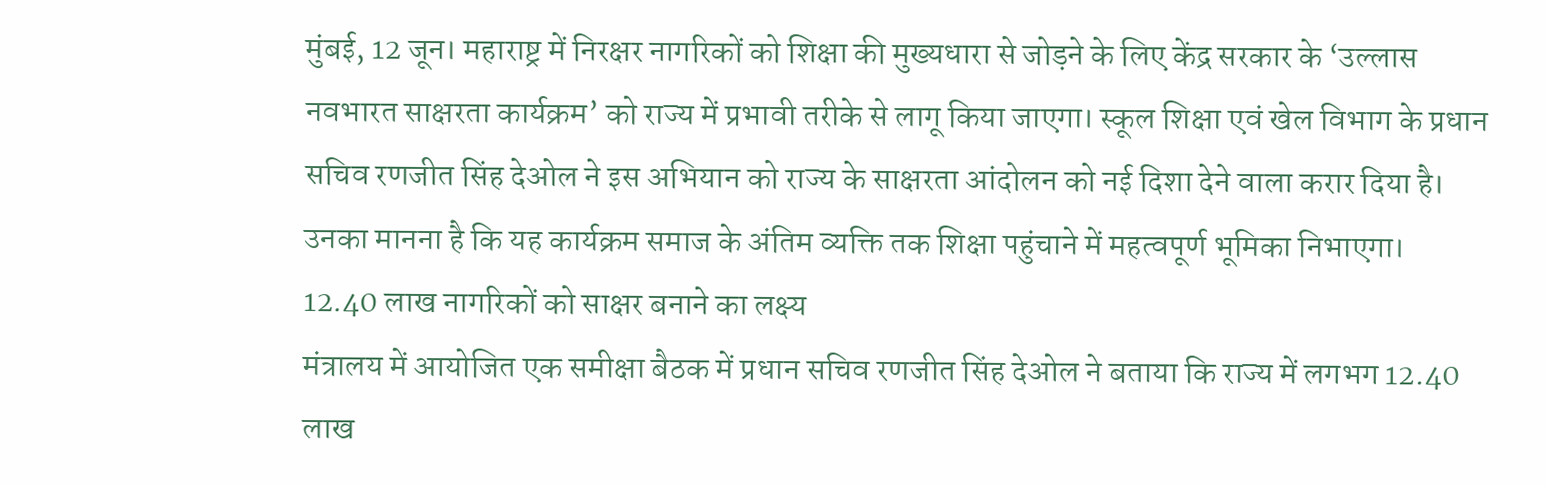मुंबई, 12 जून। महाराष्ट्र में निरक्षर नागरिकों को शिक्षा की मुख्यधारा से जोड़ने के लिए केंद्र सरकार के ‘उल्लास नवभारत साक्षरता कार्यक्रम’ को राज्य में प्रभावी तरीके से लागू किया जाएगा। स्कूल शिक्षा एवं खेल विभाग के प्रधान सचिव रणजीत सिंह देओल ने इस अभियान को राज्य के साक्षरता आंदोलन को नई दिशा देने वाला करार दिया है। उनका मानना है कि यह कार्यक्रम समाज के अंतिम व्यक्ति तक शिक्षा पहुंचाने में महत्वपूर्ण भूमिका निभाएगा।
12.40 लाख नागरिकों को साक्षर बनाने का लक्ष्य
मंत्रालय में आयोजित एक समीक्षा बैठक में प्रधान सचिव रणजीत सिंह देओल ने बताया कि राज्य में लगभग 12.40 लाख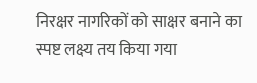निरक्षर नागरिकों को साक्षर बनाने का स्पष्ट लक्ष्य तय किया गया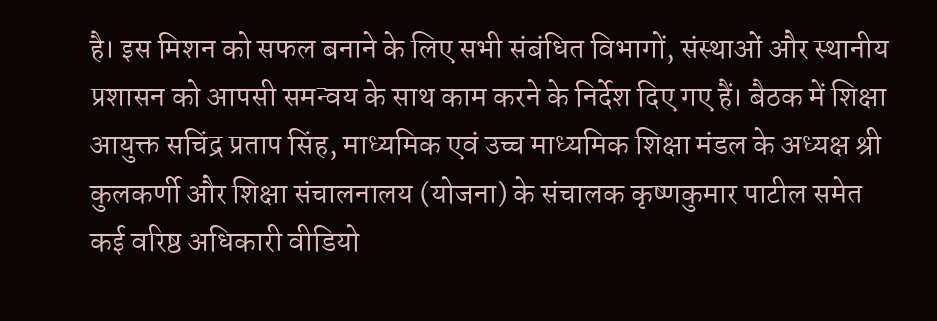है। इस मिशन को सफल बनाने के लिए सभी संबंधित विभागों, संस्थाओं और स्थानीय प्रशासन को आपसी समन्वय के साथ काम करने के निर्देश दिए गए हैं। बैठक में शिक्षा आयुक्त सचिंद्र प्रताप सिंह, माध्यमिक एवं उच्च माध्यमिक शिक्षा मंडल के अध्यक्ष श्री कुलकर्णी और शिक्षा संचालनालय (योजना) के संचालक कृष्णकुमार पाटील समेत कई वरिष्ठ अधिकारी वीडियो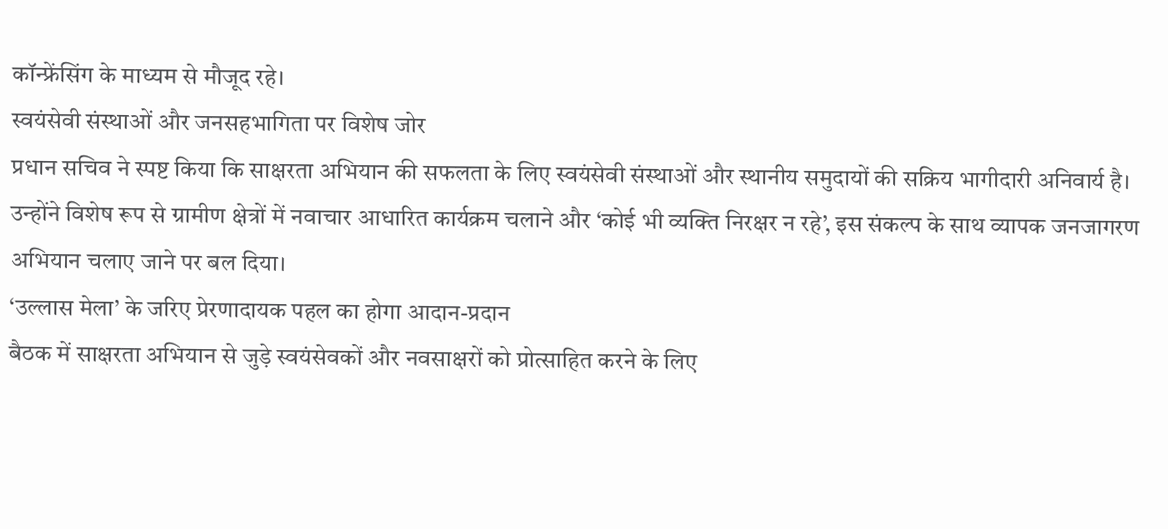कॉन्फ्रेंसिंग के माध्यम से मौजूद रहे।
स्वयंसेवी संस्थाओं और जनसहभागिता पर विशेष जोर
प्रधान सचिव ने स्पष्ट किया कि साक्षरता अभियान की सफलता के लिए स्वयंसेवी संस्थाओं और स्थानीय समुदायों की सक्रिय भागीदारी अनिवार्य है। उन्होंने विशेष रूप से ग्रामीण क्षेत्रों में नवाचार आधारित कार्यक्रम चलाने और ‘कोई भी व्यक्ति निरक्षर न रहे’, इस संकल्प के साथ व्यापक जनजागरण अभियान चलाए जाने पर बल दिया।
‘उल्लास मेला’ के जरिए प्रेरणादायक पहल का होगा आदान-प्रदान
बैठक में साक्षरता अभियान से जुड़े स्वयंसेवकों और नवसाक्षरों को प्रोत्साहित करने के लिए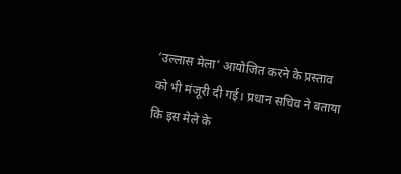‘उल्लास मेला’ आयोजित करने के प्रस्ताव को भी मंजूरी दी गई। प्रधान सचिव ने बताया कि इस मेले के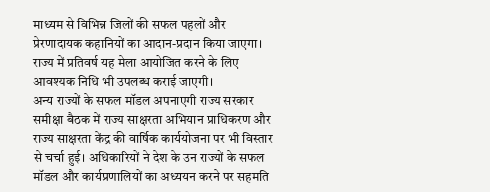माध्यम से विभिन्न जिलों की सफल पहलों और प्रेरणादायक कहानियों का आदान-प्रदान किया जाएगा। राज्य में प्रतिवर्ष यह मेला आयोजित करने के लिए आवश्यक निधि भी उपलब्ध कराई जाएगी।
अन्य राज्यों के सफल मॉडल अपनाएगी राज्य सरकार
समीक्षा बैठक में राज्य साक्षरता अभियान प्राधिकरण और राज्य साक्षरता केंद्र की वार्षिक कार्ययोजना पर भी विस्तार से चर्चा हुई। अधिकारियों ने देश के उन राज्यों के सफल मॉडल और कार्यप्रणालियों का अध्ययन करने पर सहमति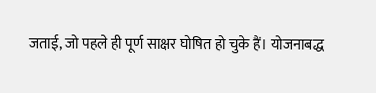जताई, जो पहले ही पूर्ण साक्षर घोषित हो चुके हैं। योजनाबद्ध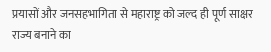प्रयासों और जनसहभागिता से महाराष्ट्र को जल्द ही पूर्ण साक्षर राज्य बनाने का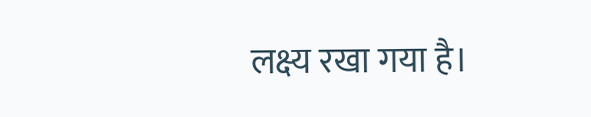लक्ष्य रखा गया है।